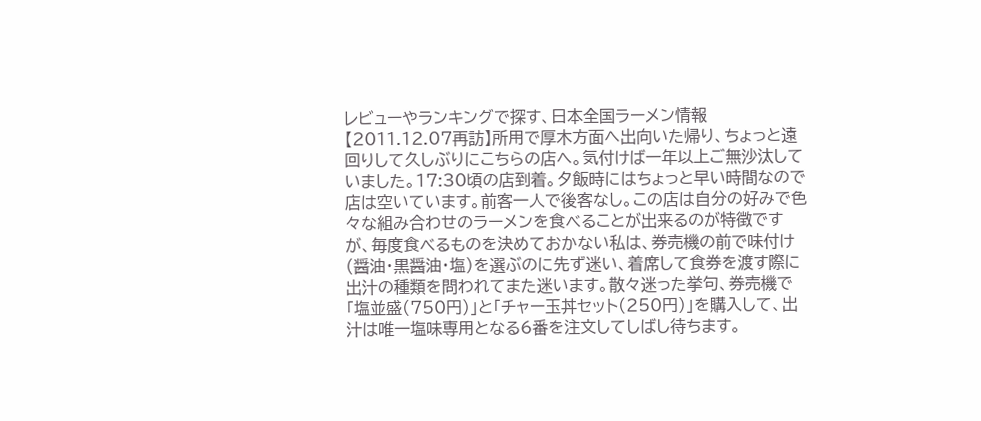レビューやランキングで探す、日本全国ラーメン情報
【2011.12.07再訪】所用で厚木方面へ出向いた帰り、ちょっと遠回りして久しぶりにこちらの店へ。気付けば一年以上ご無沙汰していました。17:30頃の店到着。夕飯時にはちょっと早い時間なので店は空いています。前客一人で後客なし。この店は自分の好みで色々な組み合わせのラーメンを食べることが出来るのが特徴ですが、毎度食べるものを決めておかない私は、券売機の前で味付け(醤油・黒醤油・塩)を選ぶのに先ず迷い、着席して食券を渡す際に出汁の種類を問われてまた迷います。散々迷った挙句、券売機で「塩並盛(750円)」と「チャー玉丼セット(250円)」を購入して、出汁は唯一塩味専用となる6番を注文してしばし待ちます。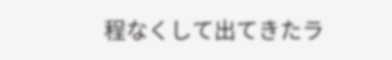程なくして出てきたラ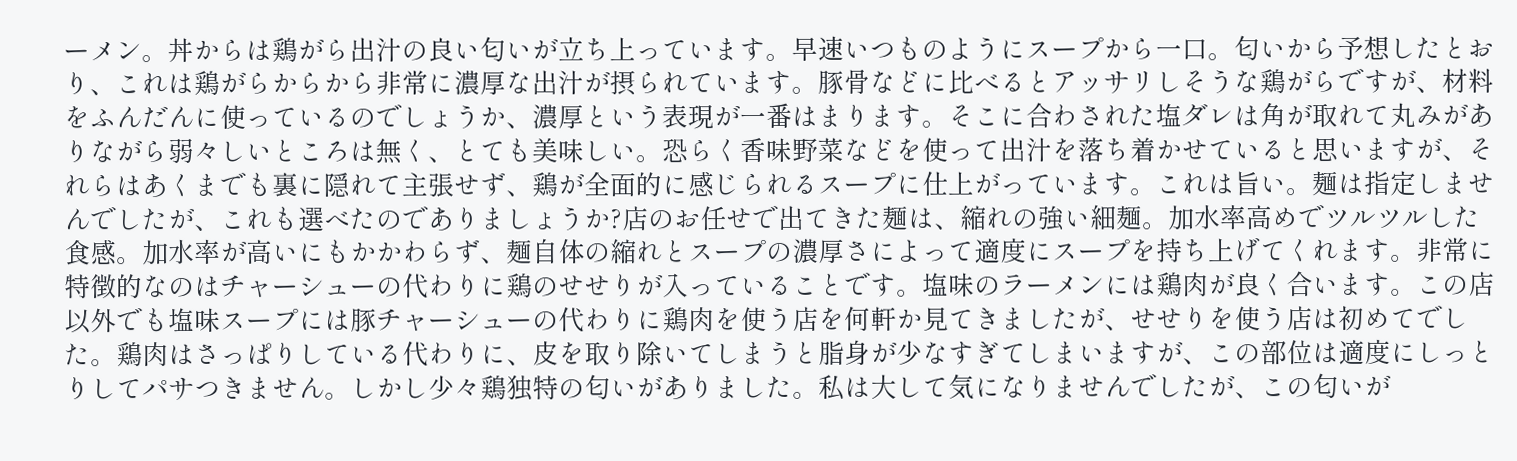ーメン。丼からは鶏がら出汁の良い匂いが立ち上っています。早速いつものようにスープから一口。匂いから予想したとおり、これは鶏がらからから非常に濃厚な出汁が摂られています。豚骨などに比べるとアッサリしそうな鶏がらですが、材料をふんだんに使っているのでしょうか、濃厚という表現が一番はまります。そこに合わされた塩ダレは角が取れて丸みがありながら弱々しいところは無く、とても美味しい。恐らく香味野菜などを使って出汁を落ち着かせていると思いますが、それらはあくまでも裏に隠れて主張せず、鶏が全面的に感じられるスープに仕上がっています。これは旨い。麺は指定しませんでしたが、これも選べたのでありましょうか?店のお任せで出てきた麺は、縮れの強い細麺。加水率高めでツルツルした食感。加水率が高いにもかかわらず、麺自体の縮れとスープの濃厚さによって適度にスープを持ち上げてくれます。非常に特徴的なのはチャーシューの代わりに鶏のせせりが入っていることです。塩味のラーメンには鶏肉が良く合います。この店以外でも塩味スープには豚チャーシューの代わりに鶏肉を使う店を何軒か見てきましたが、せせりを使う店は初めてでした。鶏肉はさっぱりしている代わりに、皮を取り除いてしまうと脂身が少なすぎてしまいますが、この部位は適度にしっとりしてパサつきません。しかし少々鶏独特の匂いがありました。私は大して気になりませんでしたが、この匂いが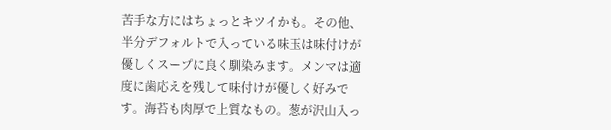苦手な方にはちょっとキツイかも。その他、半分デフォルトで入っている味玉は味付けが優しくスープに良く馴染みます。メンマは適度に歯応えを残して味付けが優しく好みです。海苔も肉厚で上質なもの。葱が沢山入っ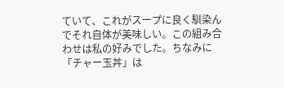ていて、これがスープに良く馴染んでそれ自体が美味しい。この組み合わせは私の好みでした。ちなみに「チャー玉丼」は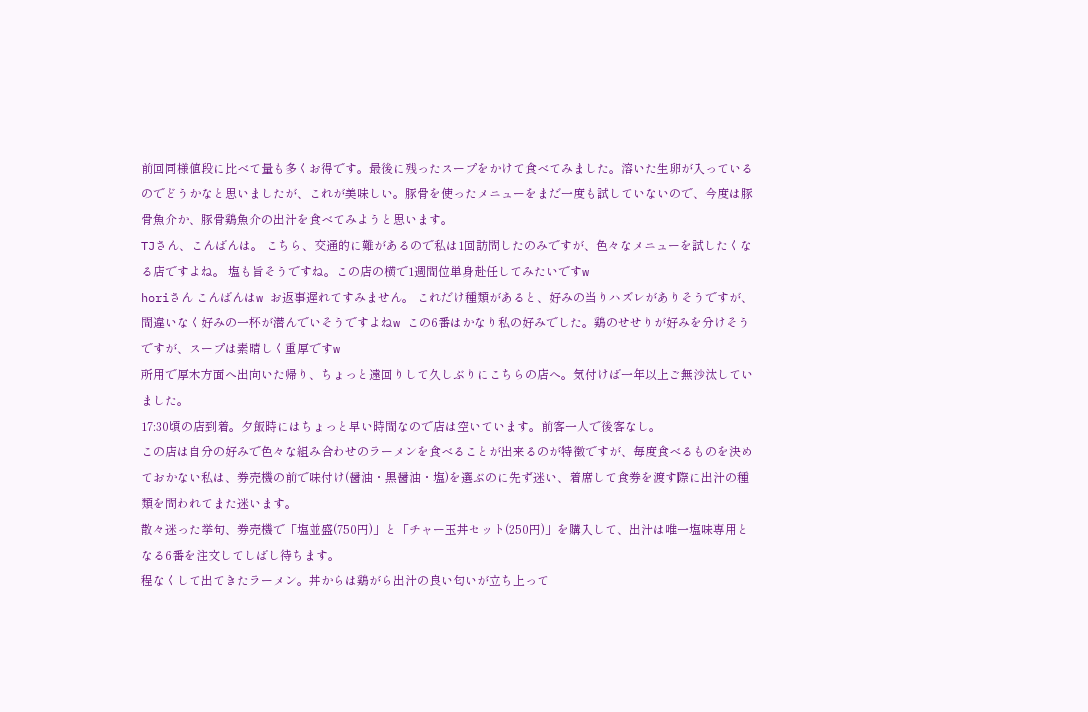前回同様値段に比べて量も多くお得です。最後に残ったスープをかけて食べてみました。溶いた生卵が入っているのでどうかなと思いましたが、これが美味しい。豚骨を使ったメニューをまだ一度も試していないので、今度は豚骨魚介か、豚骨鶏魚介の出汁を食べてみようと思います。
TJさん、こんばんは。 こちら、交通的に難があるので私は1回訪問したのみですが、色々なメニューを試したくなる店ですよね。 塩も旨そうですね。この店の横で1週間位単身赴任してみたいですw
horiさん こんばんはw お返事遅れてすみません。 これだけ種類があると、好みの当りハズレがありそうですが、間違いなく好みの一杯が潜んでいそうですよねw この6番はかなり私の好みでした。鶏のせせりが好みを分けそうですが、スープは素晴しく重厚ですw
所用で厚木方面へ出向いた帰り、ちょっと遠回りして久しぶりにこちらの店へ。気付けば一年以上ご無沙汰していました。
17:30頃の店到着。夕飯時にはちょっと早い時間なので店は空いています。前客一人で後客なし。
この店は自分の好みで色々な組み合わせのラーメンを食べることが出来るのが特徴ですが、毎度食べるものを決めておかない私は、券売機の前で味付け(醤油・黒醤油・塩)を選ぶのに先ず迷い、着席して食券を渡す際に出汁の種類を問われてまた迷います。
散々迷った挙句、券売機で「塩並盛(750円)」と「チャー玉丼セット(250円)」を購入して、出汁は唯一塩味専用となる6番を注文してしばし待ちます。
程なくして出てきたラーメン。丼からは鶏がら出汁の良い匂いが立ち上って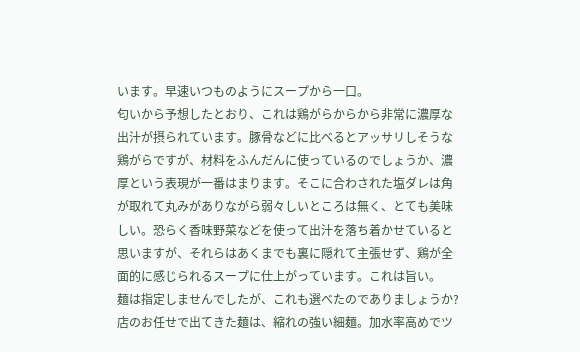います。早速いつものようにスープから一口。
匂いから予想したとおり、これは鶏がらからから非常に濃厚な出汁が摂られています。豚骨などに比べるとアッサリしそうな鶏がらですが、材料をふんだんに使っているのでしょうか、濃厚という表現が一番はまります。そこに合わされた塩ダレは角が取れて丸みがありながら弱々しいところは無く、とても美味しい。恐らく香味野菜などを使って出汁を落ち着かせていると思いますが、それらはあくまでも裏に隠れて主張せず、鶏が全面的に感じられるスープに仕上がっています。これは旨い。
麺は指定しませんでしたが、これも選べたのでありましょうか?
店のお任せで出てきた麺は、縮れの強い細麺。加水率高めでツ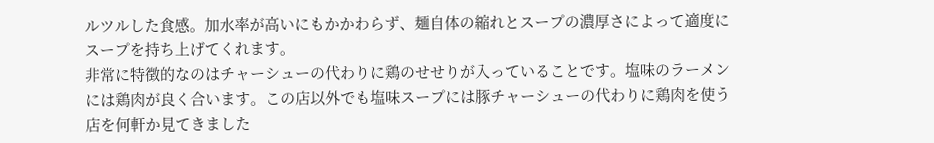ルツルした食感。加水率が高いにもかかわらず、麺自体の縮れとスープの濃厚さによって適度にスープを持ち上げてくれます。
非常に特徴的なのはチャーシューの代わりに鶏のせせりが入っていることです。塩味のラーメンには鶏肉が良く合います。この店以外でも塩味スープには豚チャーシューの代わりに鶏肉を使う店を何軒か見てきました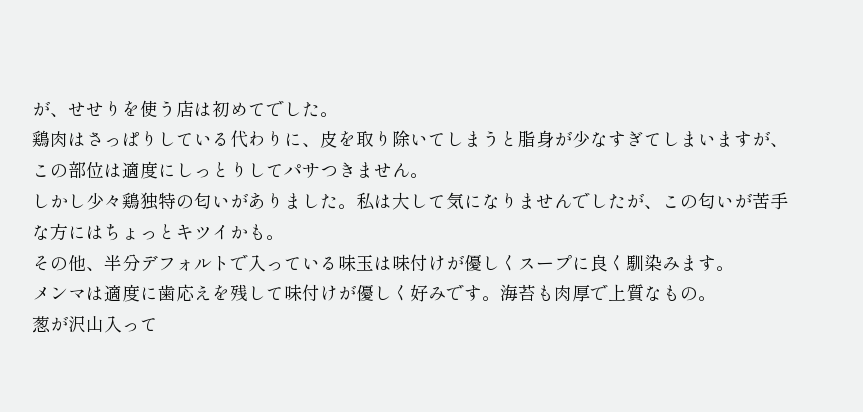が、せせりを使う店は初めてでした。
鶏肉はさっぱりしている代わりに、皮を取り除いてしまうと脂身が少なすぎてしまいますが、この部位は適度にしっとりしてパサつきません。
しかし少々鶏独特の匂いがありました。私は大して気になりませんでしたが、この匂いが苦手な方にはちょっとキツイかも。
その他、半分デフォルトで入っている味玉は味付けが優しくスープに良く馴染みます。
メンマは適度に歯応えを残して味付けが優しく好みです。海苔も肉厚で上質なもの。
葱が沢山入って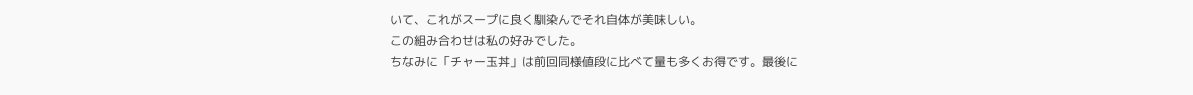いて、これがスープに良く馴染んでそれ自体が美味しい。
この組み合わせは私の好みでした。
ちなみに「チャー玉丼」は前回同様値段に比べて量も多くお得です。最後に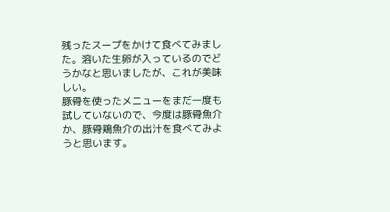残ったスープをかけて食べてみました。溶いた生卵が入っているのでどうかなと思いましたが、これが美味しい。
豚骨を使ったメニューをまだ一度も試していないので、今度は豚骨魚介か、豚骨鶏魚介の出汁を食べてみようと思います。